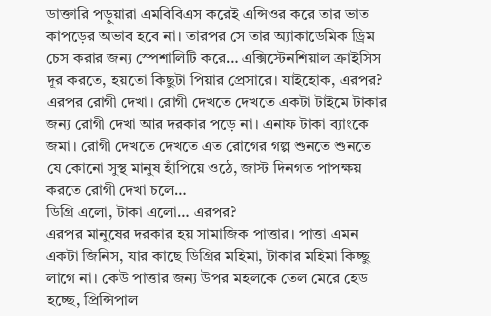ডাক্তারি পড়ুয়ারা এমবিবিএস করেই এন্সিওর করে তার ভাত কাপড়ের অভাব হবে না। তারপর সে তার অ্যাকাডেমিক ড্রিম চেস করার জন্য স্পেশালিটি করে… এক্সিস্টেনশিয়াল ক্রাইসিস দূর করতে, হয়তো কিছুটা পিয়ার প্রেসারে। যাইহোক, এরপর?
এরপর রোগী দেখা। রোগী দেখতে দেখতে একটা টাইমে টাকার জন্য রোগী দেখা আর দরকার পড়ে না। এনাফ টাকা ব্যাংকে জমা। রোগী দেখতে দেখতে এত রোগের গল্প শুনতে শুনতে যে কোনো সুস্থ মানুষ হাঁপিয়ে ওঠে, জাস্ট দিনগত পাপক্ষয় করতে রোগী দেখা চলে…
ডিগ্রি এলো, টাকা এলো… এরপর?
এরপর মানুষের দরকার হয় সামাজিক পাত্তার। পাত্তা এমন একটা জিনিস, যার কাছে ডিগ্রির মহিমা, টাকার মহিমা কিচ্ছু লাগে না। কেউ পাত্তার জন্য উপর মহলকে তেল মেরে হেড হচ্ছে, প্রিন্সিপাল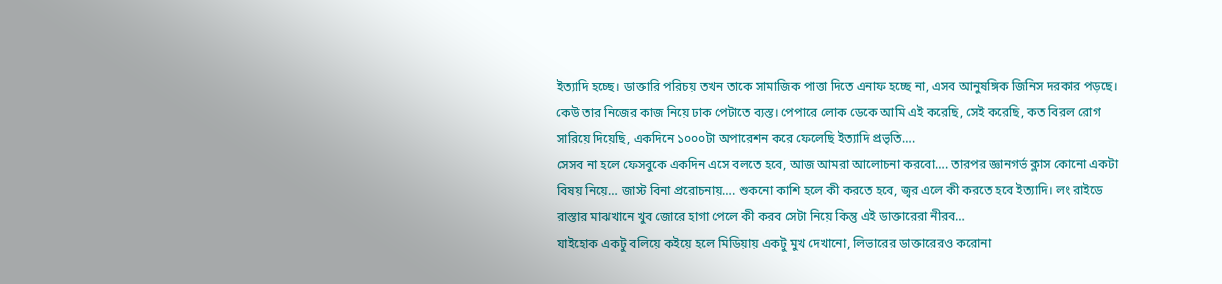ইত্যাদি হচ্ছে। ডাক্তারি পরিচয় তখন তাকে সামাজিক পাত্তা দিতে এনাফ হচ্ছে না, এসব আনুষঙ্গিক জিনিস দরকার পড়ছে।
কেউ তার নিজের কাজ নিয়ে ঢাক পেটাতে ব্যস্ত। পেপারে লোক ডেকে আমি এই করেছি, সেই করেছি, কত বিরল রোগ সারিয়ে দিয়েছি, একদিনে ১০০০টা অপারেশন করে ফেলেছি ইত্যাদি প্রভৃতি….
সেসব না হলে ফেসবুকে একদিন এসে বলতে হবে, আজ আমরা আলোচনা করবো…. তারপর জ্ঞানগর্ভ ক্লাস কোনো একটা বিষয় নিয়ে… জাস্ট বিনা প্ররোচনায়…. শুকনো কাশি হলে কী করতে হবে, জ্বর এলে কী করতে হবে ইত্যাদি। লং রাইডে রাস্তার মাঝখানে খুব জোরে হাগা পেলে কী করব সেটা নিয়ে কিন্তু এই ডাক্তারেরা নীরব…
যাইহোক একটু বলিয়ে কইয়ে হলে মিডিয়ায় একটু মুখ দেখানো, লিভারের ডাক্তারেরও করোনা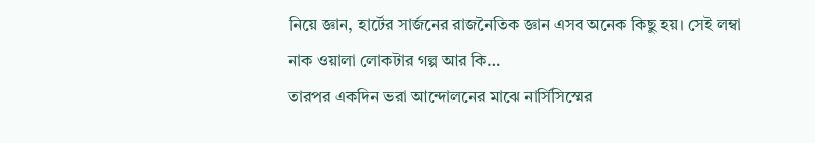নিয়ে জ্ঞান, হার্টের সার্জনের রাজনৈতিক জ্ঞান এসব অনেক কিছু হয়। সেই লম্বা নাক ওয়ালা লোকটার গল্প আর কি…
তারপর একদিন ভরা আন্দোলনের মাঝে নার্সিসিস্মের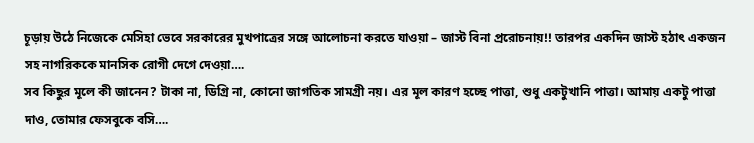চূড়ায় উঠে নিজেকে মেসিহা ভেবে সরকারের মুখপাত্রের সঙ্গে আলোচনা করতে যাওয়া – জাস্ট বিনা প্ররোচনায়!! তারপর একদিন জাস্ট হঠাৎ একজন সহ নাগরিককে মানসিক রোগী দেগে দেওয়া….
সব কিছুর মূলে কী জানেন? টাকা না, ডিগ্রি না, কোনো জাগতিক সামগ্রী নয়। এর মূল কারণ হচ্ছে পাত্তা, শুধু একটুখানি পাত্তা। আমায় একটু পাত্তা দাও, তোমার ফেসবুকে বসি….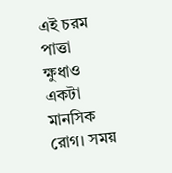এই চরম পাত্তা ক্ষুধাও একটা মানসিক রোগ। সময়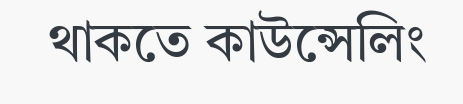থাকতে কাউন্সেলিং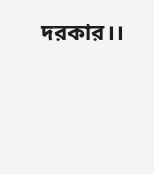দরকার।।